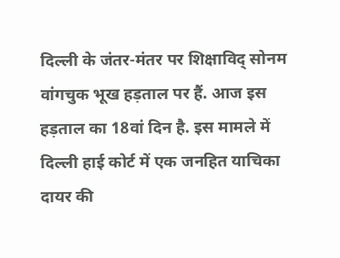दिल्ली के जंतर-मंतर पर शिक्षाविद् सोनम वांगचुक भूख हड़ताल पर हैं. आज इस हड़ताल का 18वां दिन है. इस मामले में दिल्ली हाई कोर्ट में एक जनहित याचिका दायर की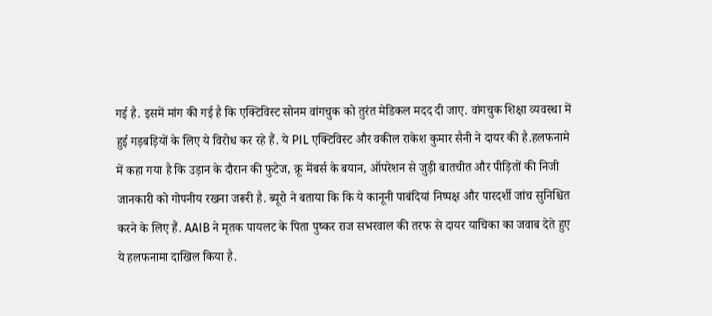गई है. इसमें मांग की गई है कि एक्टिविस्ट सोनम वांगचुक को तुरंत मेडिकल मदद दी जाए. वांगचुक शिक्षा व्यवस्था में हुई गड़बड़ियों के लिए ये विरोध कर रहे हैं. ये PIL एक्टिविस्ट और वकील राकेश कुमार सैनी ने दायर की है.हलफनामे में कहा गया है कि उड़ान के दौरान की फुटेज, क्रू मेंबर्स के बयान, ऑपरेशन से जुड़ी बातचीत और पीड़ितों की निजी जानकारी को गोपनीय रखना जरूरी है. ब्यूरो ने बताया कि कि ये कानूनी पाबंदियां निष्पक्ष और पारदर्शी जांच सुनिश्चित करने के लिए हैं. AAIB ने मृतक पायलट के पिता पुष्कर राज सभरवाल की तरफ से दायर याचिका का जवाब देते हुए ये हलफनामा दाखिल किया है.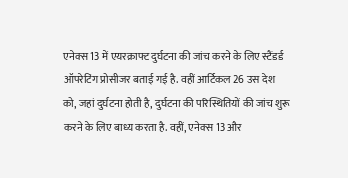एनेक्स 13 में एयरक्राफ्ट दुर्घटना की जांच करने के लिए स्टैंडर्ड ऑपरेटिंग प्रोसीजर बताई गई है. वहीं आर्टिकल 26 उस देश को, जहां दुर्घटना होती है, दुर्घटना की परिस्थितियों की जांच शुरू करने के लिए बाध्य करता है. वहीं, एनेक्स 13 और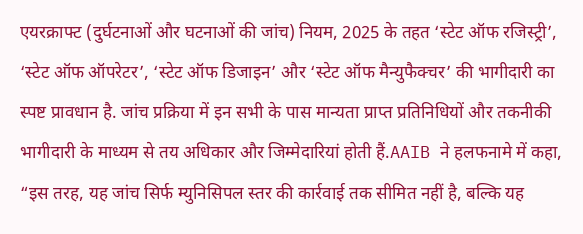एयरक्राफ्ट (दुर्घटनाओं और घटनाओं की जांच) नियम, 2025 के तहत ‘स्टेट ऑफ रजिस्ट्री’, ‘स्टेट ऑफ ऑपरेटर’, ‘स्टेट ऑफ डिजाइन’ और ‘स्टेट ऑफ मैन्युफैक्चर’ की भागीदारी का स्पष्ट प्रावधान है. जांच प्रक्रिया में इन सभी के पास मान्यता प्राप्त प्रतिनिधियों और तकनीकी भागीदारी के माध्यम से तय अधिकार और जिम्मेदारियां होती हैं.AAIB ने हलफनामे में कहा, “इस तरह, यह जांच सिर्फ म्युनिसिपल स्तर की कार्रवाई तक सीमित नहीं है, बल्कि यह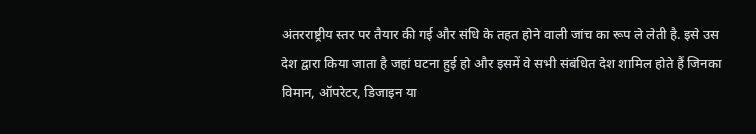अंतरराष्ट्रीय स्तर पर तैयार की गई और संधि के तहत होने वाली जांच का रूप ले लेती है. इसे उस देश द्वारा किया जाता है जहां घटना हुई हो और इसमें वे सभी संबंधित देश शामिल होते हैं जिनका विमान, ऑपरेटर, डिजाइन या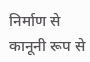निर्माण से कानूनी रूप से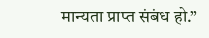मान्यता प्राप्त संबंध हो.”